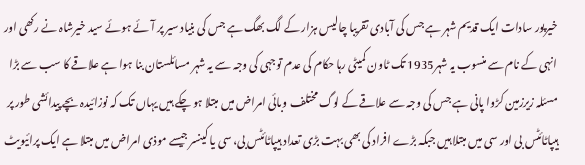خیرپور سادات ایک قدیم شہر ہے جس کی آبادی تقریبا چالیس ہزار کے لگ بھگ ہے جس کی بنیاد سیر پر آئے ہوئے سید خیرشاہ نے رکھی اور انہی کے نام سے منسوب یہ شہر1935 تک ٹاون کمیٹی رہا حکام کی عدم توجہی کی وجہ سے یہ شہر مسائلستان بنا ہوا ہے علاقے کا سب سے بڑا مسئلہ زیرزمین کڑوا پانی ہے جس کی وجہ سے علاقے کے لوگ مختلف وبائی امراض میں مبتلا ہو چکے ہیں یہاں تک کہ نوزائیدہ بچے پیدائشی طور پر ہیپاٹائٹس بی اور سی میں مبتلا ہیں جبکہ بڑے افراد کی بھی بہت بڑی تعداد ہیپاٹائٹس بی، سی یا کینسر جیسے موذی امراض میں مبتلا ہے ایک پرائیویٹ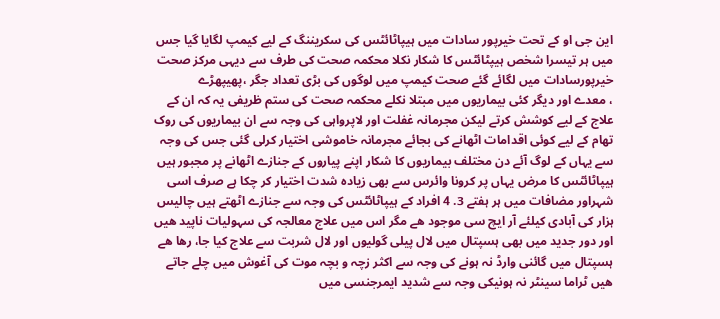این جی او کے تحت خیرپور سادات میں ہیپاٹائٹس کی سکریننگ کے لیے کیمپ لگایا گیا جس میں ہر تیسرا شخص ہیپٹائٹس کا شکار نکلا محکمہ صحت کی طرف سے دیہی مرکز صحت خیرپورسادات میں لگائے گئے صحت کیمپ میں لوگوں کی بڑی تعداد جگر ،پھیپھڑے
، معدے اور دیگر کئی بیماریوں میں مبتلا نکلے محکمہ صحت کی ستم ظریفی یہ کہ ان کے علاج کے لیے کوشش کرتے لیکن مجرمانہ غفلت اور لاپرواہی کی وجہ سے ان بیماریوں کی روک تھام کے لیے کوئی اقدامات اٹھانے کی بجائے مجرمانہ خاموشی اختیار کرلی گئی جس کی وجہ سے یہاں کے لوگ آئے دن مختلف بیماریوں کا شکار اپنے پیاروں کے جنازے اٹھانے پر مجبور ہیں ہیپاٹائٹس کا مرض یہاں پر کرونا وائرس سے بھی زیادہ شدت اختیار کر چکا ہے صرف اسی شہراور مضافات میں ہر ہفتے 3. 4 افراد کے ہیپاٹائٹس کی وجہ سے جنازے اٹھتے ہیں چالیس ہزار کی آبادی کیلئے آر ایچ سی موجود ھے مگر اس میں علاج معالجہ کی سہولیات ناپید ھیں اور دور جدید میں بھی ہسپتال میں لال پیلی گولیوں اور لال شربت سے علاج کیا جا، رھا ھے ہسپتال میں گائنی وارڈ نہ ہونے کی وجہ سے اکثر زچہ و بچہ موت کی آغوش میں چلے جاتے ھیں ٹراما سینٹر نہ ہونیکی وجہ سے شدید ایمرجنسی میں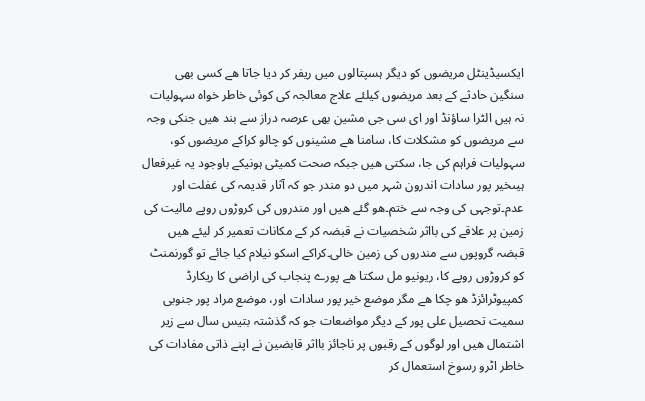ایکسیڈینٹل مریضوں کو دیگر ہسپتالوں میں ریفر کر دیا جاتا ھے کسی بھی سنگین حادثے کے بعد مریضوں کیلئے علاج معالجہ کی کوئی خاطر خواہ سہولیات نہ ہیں الٹرا ساؤنڈ اور ای سی جی مشین بھی عرصہ دراز سے بند ھیں جنکی وجہ سے مریضوں کو مشکلات کا، سامنا ھے مشینوں کو چالو کراکے مریضوں کو، سہولیات فراہم کی جا، سکتی ھیں جبکہ صحت کمیٹی ہونیکے باوجود یہ غیرفعال ہیںخیر پور سادات اندرون شہر میں دو مندر جو کہ آثار قدیمہ کی غفلت اور عدم۔توجہی کی وجہ سے ختم۔ھو گئے ھیں اور مندروں کی کروڑوں روپے مالیت کی زمین پر علاقے کی بااثر شخصیات نے قبضہ کر کے مکانات تعمیر کر لیئے ھیں قبضہ گروپوں سے مندروں کی زمین خالی۔کراکے اسکو نیلام کیا جائے تو گورنمنٹ کو کروڑوں روپے کا، ریونیو مل سکتا ھے پورے پنجاب کی اراضی کا ریکارڈ کمپیوٹرائزڈ ھو چکا ھے مگر موضع خیر پور سادات اور، موضع مراد پور جنوبی سمیت تحصیل علی پور کے دیگر مواضعات جو کہ گذشتہ بتیس سال سے زیر اشتمال ھیں اور لوگوں کے رقبوں پر ناجائز بااثر قابضین نے اپنے ذاتی مفادات کی خاطر اٹرو رسوخ استعمال کر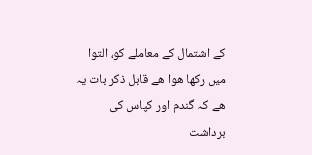کے اشتمال کے معاملے کو، التوا میں رکھا ھوا ھے قابل ذکر بات یہ ھے کہ گندم اور کپاس کی برداشت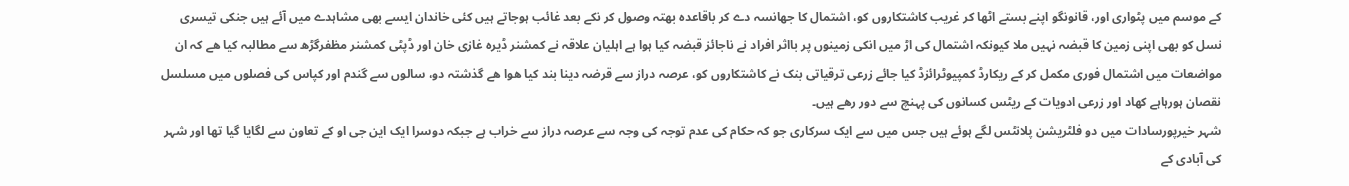کے موسم میں پٹواری اور، قانونگو اپنے بستے اٹھا کر غریب کاشتکاروں کو، اشتمال کا جھانسہ دے کر باقاعدہ بھتہ وصول کر نکے بعد غائب ہوجاتے ہیں کئی خاندان ایسے بھی مشاہدے میں آئے ہیں جنکی تیسری نسل کو بھی اپنی زمین کا قبضہ نہیں ملا کیونکہ اشتمال کی اڑ میں انکی زمینوں پر بااثر افراد نے ناجائز قبضہ کیا ہوا ہے اہلیان علاقہ نے کمشنر ڈیرہ غازی خان اور ڈپٹی کمشنر مظفرگڑھ سے مطالبہ کیا ھے کہ ان مواضعات میں اشتمال فوری مکمل کر کے ریکارڈ کمپیوٹرائزڈ کیا جائے زرعی ترقیاتی بنک نے کاشتکاروں کو، عرصہ دراز سے قرضہ دینا بند کیا ھوا ھے گذشتہ دو، سالوں سے گندم اور کپاس کی فصلوں میں مسلسل نقصان ہورہاہے کھاد اور زرعی ادویات کے ریٹس کسانوں کی پہنچ سے دور رھے ہیں۔
شہر خیرپورسادات میں دو فلٹریشن پلانٹس لگے ہوئے ہیں جس میں سے ایک سرکاری جو کہ حکام کی عدم توجہ کی وجہ سے عرصہ دراز سے خراب ہے جبکہ دوسرا ایک این جی او کے تعاون سے لگایا گیا تھا اور شہر کی آبادی کے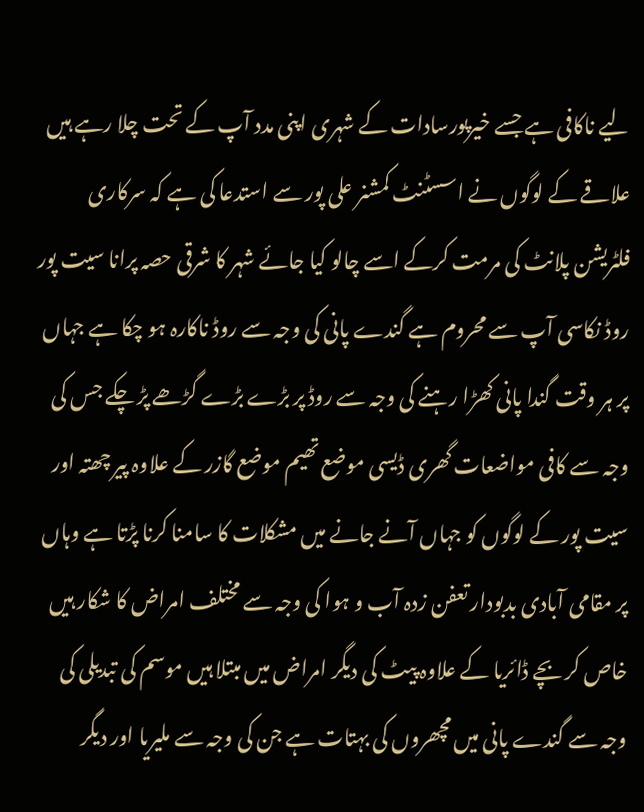لیے ناکافی ہے جسے خیرپورسادات کے شہری اپنی مدد آپ کے تحت چلا رہے ہیں علاقے کے لوگوں نے اسسٹنٹ کمشنر علی پور سے استدعا کی ہے کہ سرکاری فلٹریشن پلانٹ کی مرمت کرکے اسے چالو کیا جائے شہر کا شرقی حصہ پرانا سیت پور روڈ نکاسی آپ سے محروم ہے گندے پانی کی وجہ سے روڈ ناکارہ ہو چکا ہے جہاں پر ہر وقت گندا پانی کھڑا رہنے کی وجہ سے روڈ پر بڑے بڑے گڑھے پڑ چکے جس کی وجہ سے کافی مواضعات گھری ڈیسی موضع تھیم موضع گازر کے علاوہ پیر چھتہ اور سیت پور کے لوگوں کو جہاں آنے جانے میں مشکلات کا سامنا کرنا پڑتا ہے وہاں پر مقامی آبادی بدبودار تعفن زدہ آب و ہوا کی وجہ سے مختلف امراض کا شکار ہیں خاص کر بچے ڈائریا کے علاوہ پیٹ کی دیگر امراض میں مبتلا ہیں موسم کی تبدیلی کی وجہ سے گندے پانی میں مچھروں کی بہتات ہے جن کی وجہ سے ملیریا اور دیگر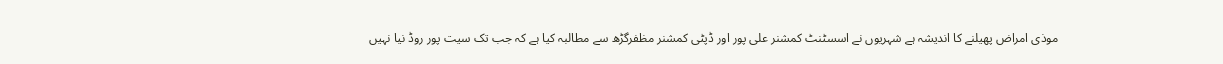موذی امراض پھیلنے کا اندیشہ ہے شہریوں نے اسسٹنٹ کمشنر علی پور اور ڈپٹی کمشنر مظفرگڑھ سے مطالبہ کیا ہے کہ جب تک سیت پور روڈ نیا نہیں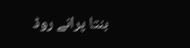بنتا پرانے روڈ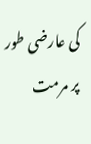کی عارضی طور پر مرمت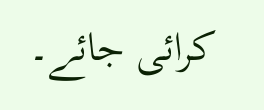کرائی جائے۔